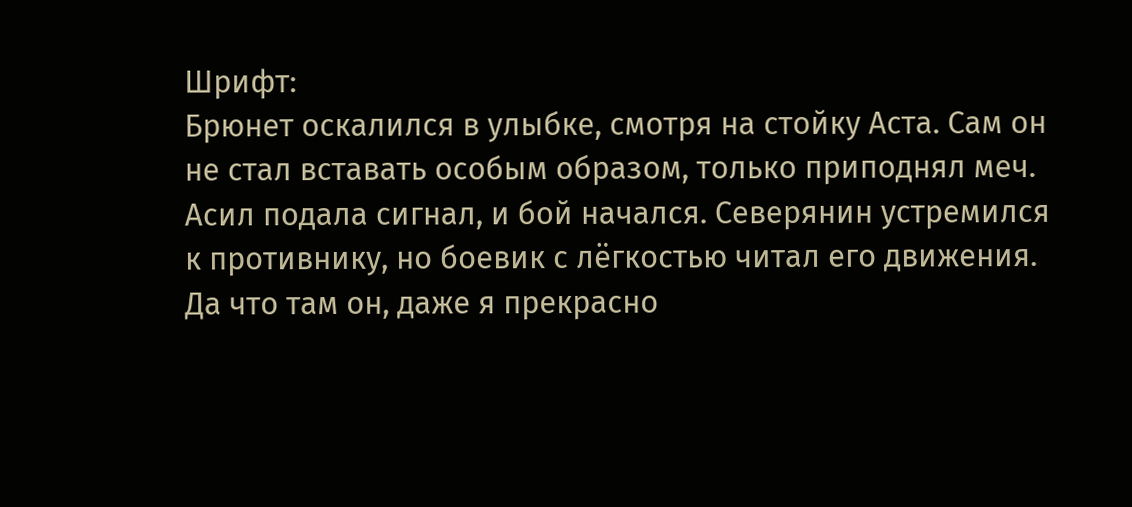Шрифт:
Брюнет оскалился в улыбке, смотря на стойку Аста. Сам он не стал вставать особым образом, только приподнял меч. Асил подала сигнал, и бой начался. Северянин устремился к противнику, но боевик с лёгкостью читал его движения. Да что там он, даже я прекрасно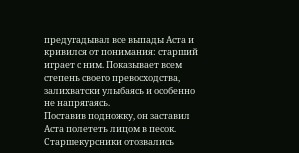предугадывал все выпады Аста и кривился от понимания: старший играет с ним. Показывает всем степень своего превосходства, залихватски улыбаясь и особенно не напрягаясь.
Поставив подножку, он заставил Аста полететь лицом в песок. Старшекурсники отозвались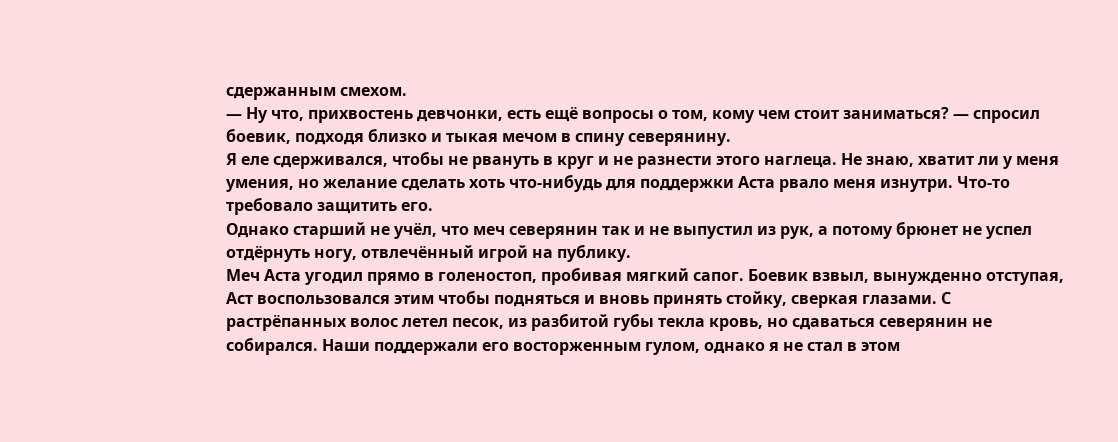сдержанным смехом.
— Ну что, прихвостень девчонки, есть ещё вопросы о том, кому чем стоит заниматься? — спросил боевик, подходя близко и тыкая мечом в спину северянину.
Я еле сдерживался, чтобы не рвануть в круг и не разнести этого наглеца. Не знаю, хватит ли у меня умения, но желание сделать хоть что-нибудь для поддержки Аста рвало меня изнутри. Что-то требовало защитить его.
Однако старший не учёл, что меч северянин так и не выпустил из рук, а потому брюнет не успел отдёрнуть ногу, отвлечённый игрой на публику.
Меч Аста угодил прямо в голеностоп, пробивая мягкий сапог. Боевик взвыл, вынужденно отступая, Аст воспользовался этим чтобы подняться и вновь принять стойку, сверкая глазами. С растрёпанных волос летел песок, из разбитой губы текла кровь, но сдаваться северянин не собирался. Наши поддержали его восторженным гулом, однако я не стал в этом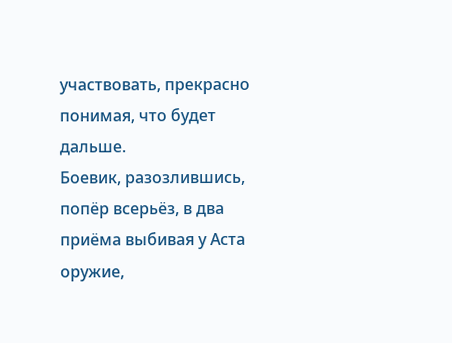участвовать, прекрасно понимая, что будет дальше.
Боевик, разозлившись, попёр всерьёз, в два приёма выбивая у Аста оружие,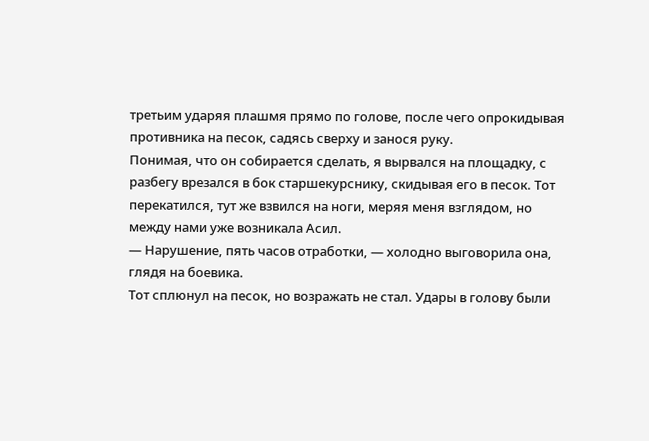третьим ударяя плашмя прямо по голове, после чего опрокидывая противника на песок, садясь сверху и занося руку.
Понимая, что он собирается сделать, я вырвался на площадку, с разбегу врезался в бок старшекурснику, скидывая его в песок. Тот перекатился, тут же взвился на ноги, меряя меня взглядом, но между нами уже возникала Асил.
— Нарушение, пять часов отработки, — холодно выговорила она, глядя на боевика.
Тот сплюнул на песок, но возражать не стал. Удары в голову были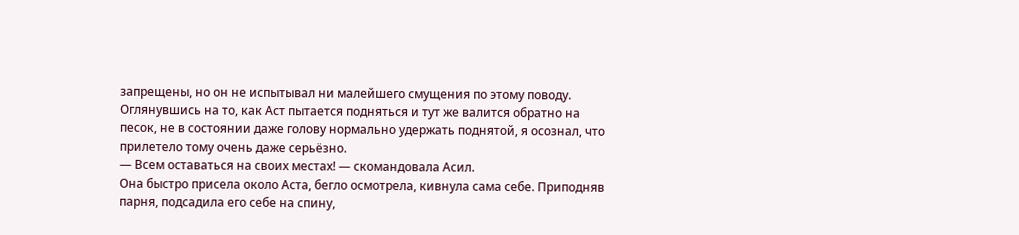запрещены, но он не испытывал ни малейшего смущения по этому поводу.
Оглянувшись на то, как Аст пытается подняться и тут же валится обратно на песок, не в состоянии даже голову нормально удержать поднятой, я осознал, что прилетело тому очень даже серьёзно.
— Всем оставаться на своих местах! — скомандовала Асил.
Она быстро присела около Аста, бегло осмотрела, кивнула сама себе. Приподняв парня, подсадила его себе на спину,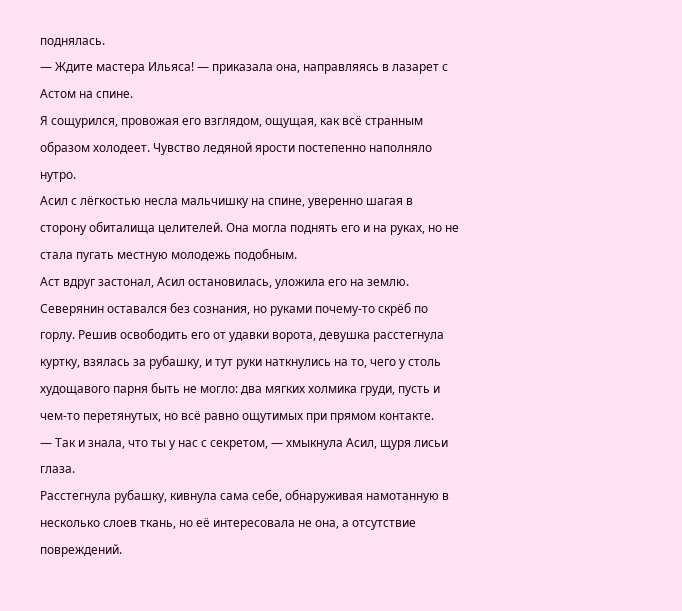поднялась.
— Ждите мастера Ильяса! — приказала она, направляясь в лазарет с Астом на спине.
Я сощурился, провожая его взглядом, ощущая, как всё странным образом холодеет. Чувство ледяной ярости постепенно наполняло нутро.
Асил с лёгкостью несла мальчишку на спине, уверенно шагая в сторону обиталища целителей. Она могла поднять его и на руках, но не стала пугать местную молодежь подобным.
Аст вдруг застонал, Асил остановилась, уложила его на землю. Северянин оставался без сознания, но руками почему-то скрёб по горлу. Решив освободить его от удавки ворота, девушка расстегнула куртку, взялась за рубашку, и тут руки наткнулись на то, чего у столь худощавого парня быть не могло: два мягких холмика груди, пусть и чем-то перетянутых, но всё равно ощутимых при прямом контакте.
— Так и знала, что ты у нас с секретом, — хмыкнула Асил, щуря лисьи глаза.
Расстегнула рубашку, кивнула сама себе, обнаруживая намотанную в несколько слоев ткань, но её интересовала не она, а отсутствие повреждений.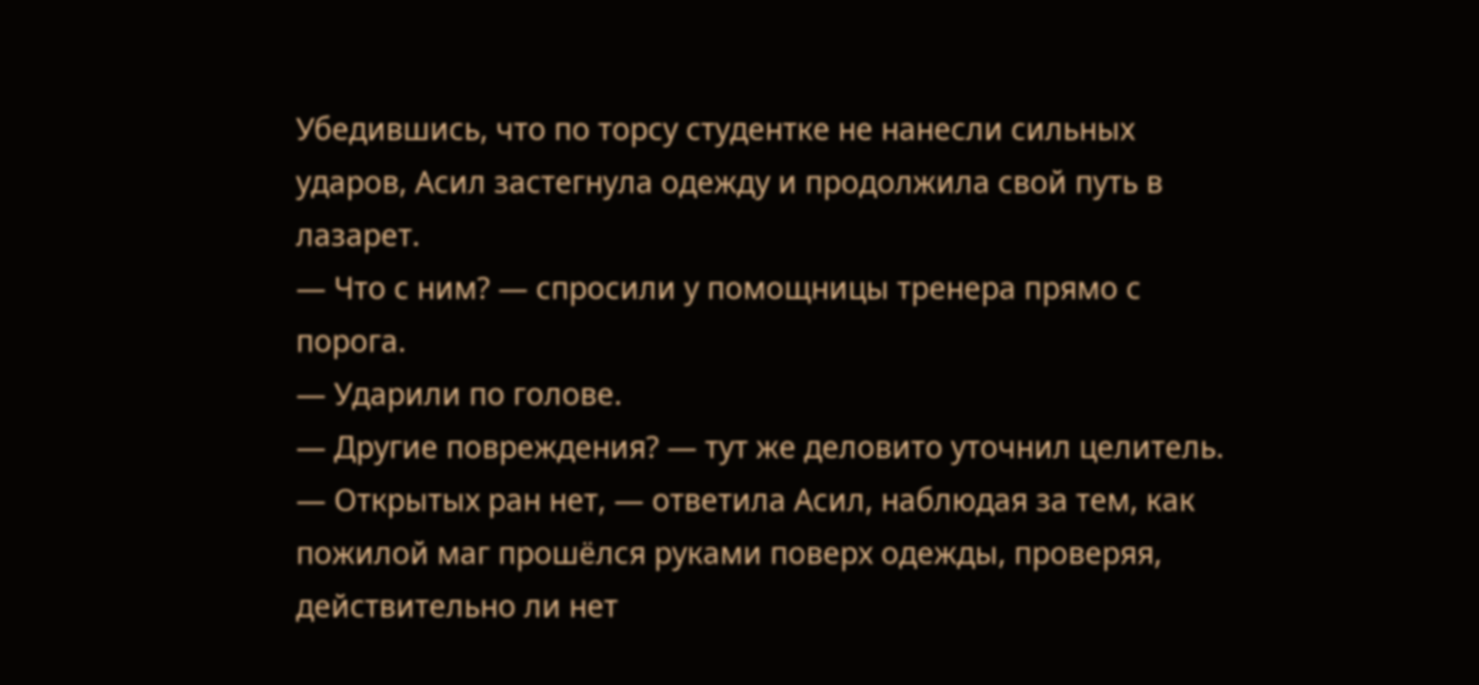Убедившись, что по торсу студентке не нанесли сильных ударов, Асил застегнула одежду и продолжила свой путь в лазарет.
— Что с ним? — спросили у помощницы тренера прямо с порога.
— Ударили по голове.
— Другие повреждения? — тут же деловито уточнил целитель.
— Открытых ран нет, — ответила Асил, наблюдая за тем, как пожилой маг прошёлся руками поверх одежды, проверяя, действительно ли нет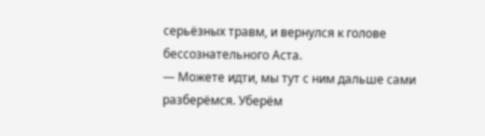серьёзных травм, и вернулся к голове бессознательного Аста.
— Можете идти, мы тут с ним дальше сами разберёмся. Уберём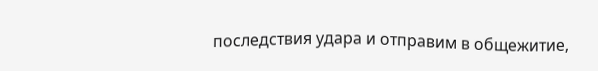последствия удара и отправим в общежитие,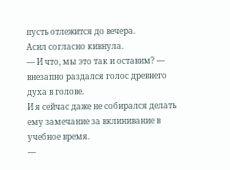пусть отлежится до вечера.
Асил согласно кивнула.
— И что, мы это так и оставим? — внезапно раздался голос древнего духа в голове.
И я сейчас даже не собирался делать ему замечание за вклинивание в учебное время.
—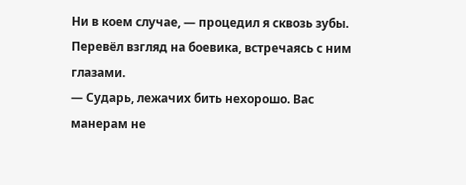Ни в коем случае, — процедил я сквозь зубы.
Перевёл взгляд на боевика, встречаясь с ним глазами.
— Сударь, лежачих бить нехорошо. Вас манерам не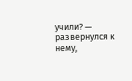учили? — развернулся к нему,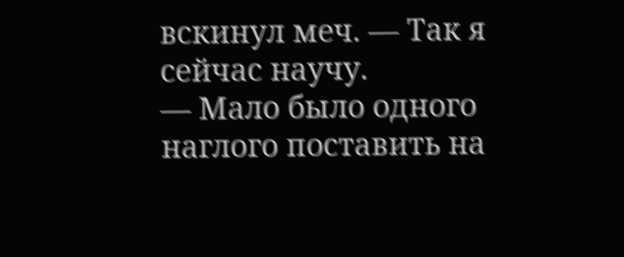вскинул меч. — Так я сейчас научу.
— Мало было одного наглого поставить на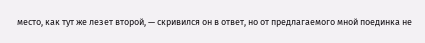место, как тут же лезет второй, — скривился он в ответ, но от предлагаемого мной поединка не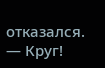отказался. — Круг!